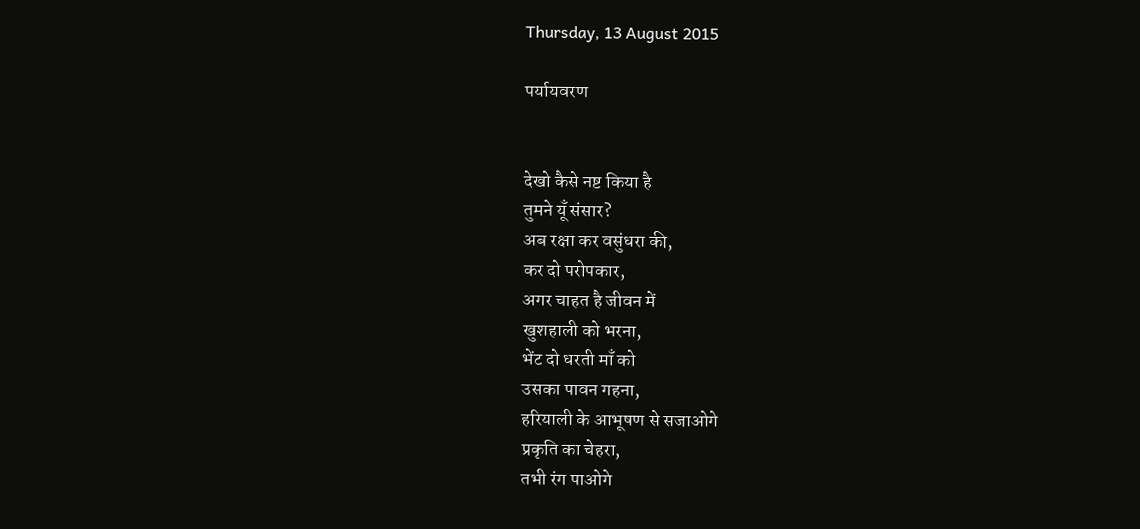Thursday, 13 August 2015

पर्यायवरण


देखो कैसे नष्ट किया है
तुमने यूँ संसार?
अब रक्षा कर वसुंधरा की,
कर दो परोपकार,
अगर चाहत है जीवन में
खुशहाली को भरना,
भेंट दो धरती माँ को
उसका पावन गहना,
हरियाली के आभूषण से सजाओगे
प्रकृति का चेहरा,
तभी रंग पाओगे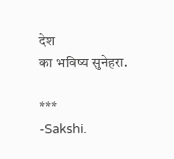देश
का भविष्य सुनेहरा.

***
-Sakshi.